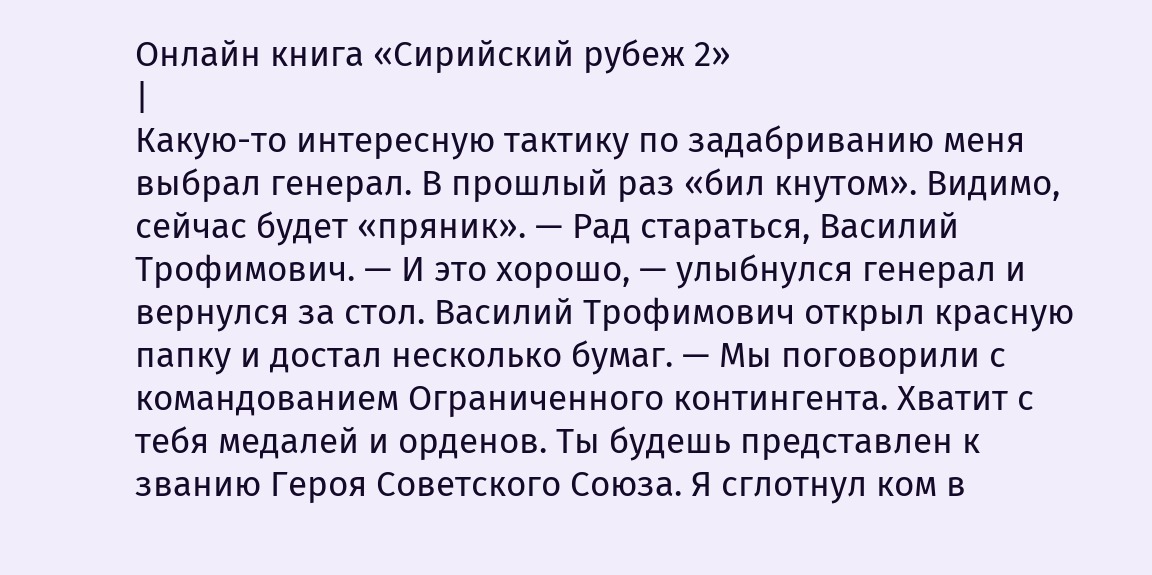Онлайн книга «Сирийский рубеж 2»
|
Какую-то интересную тактику по задабриванию меня выбрал генерал. В прошлый раз «бил кнутом». Видимо, сейчас будет «пряник». — Рад стараться, Василий Трофимович. — И это хорошо, — улыбнулся генерал и вернулся за стол. Василий Трофимович открыл красную папку и достал несколько бумаг. — Мы поговорили с командованием Ограниченного контингента. Хватит с тебя медалей и орденов. Ты будешь представлен к званию Героя Советского Союза. Я сглотнул ком в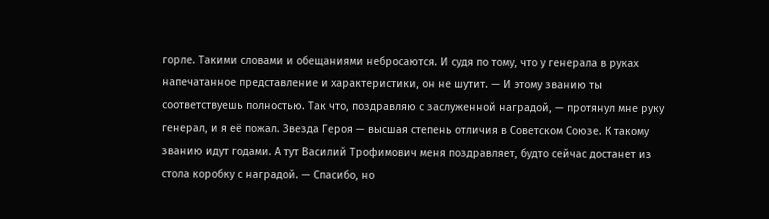горле. Такими словами и обещаниями небросаются. И судя по тому, что у генерала в руках напечатанное представление и характеристики, он не шутит. — И этому званию ты соответствуешь полностью. Так что, поздравляю с заслуженной наградой, — протянул мне руку генерал, и я её пожал. Звезда Героя — высшая степень отличия в Советском Союзе. К такому званию идут годами. А тут Василий Трофимович меня поздравляет, будто сейчас достанет из стола коробку с наградой. — Спасибо, но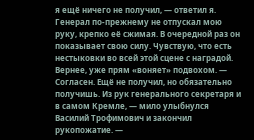я ещё ничего не получил, — ответил я. Генерал по-прежнему не отпускал мою руку, крепко её сжимая. В очередной раз он показывает свою силу. Чувствую, что есть нестыковки во всей этой сцене с наградой. Вернее, уже прям «воняет» подвохом. — Согласен. Ещё не получил, но обязательно получишь. Из рук генерального секретаря и в самом Кремле, — мило улыбнулся Василий Трофимович и закончил рукопожатие. —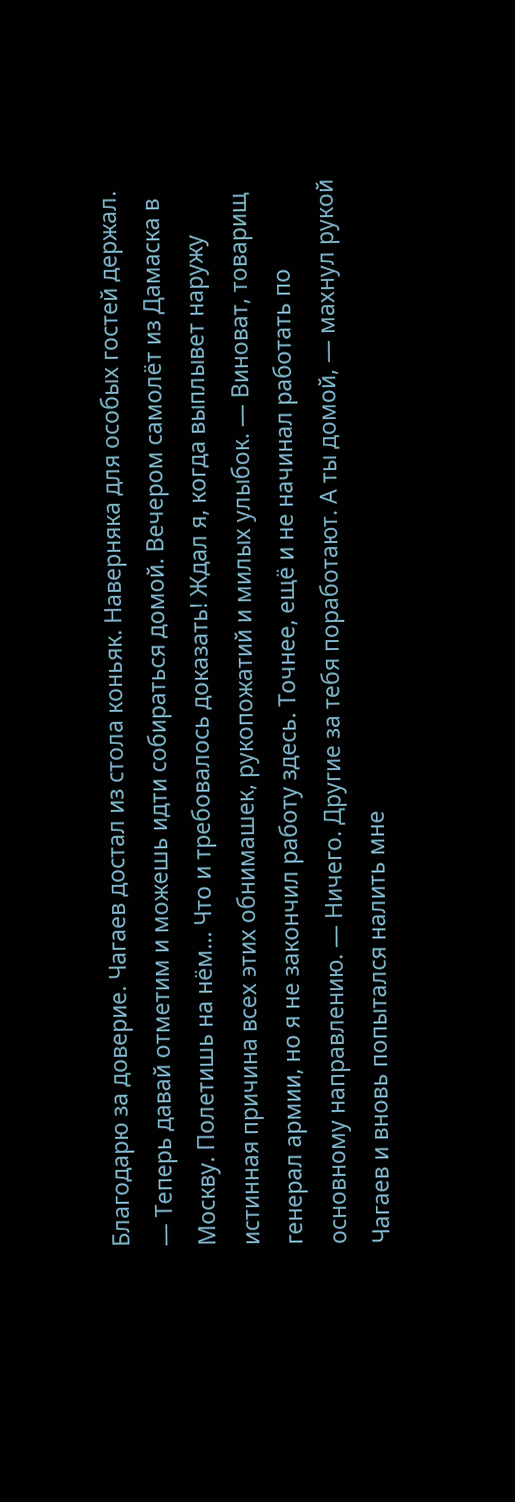Благодарю за доверие. Чагаев достал из стола коньяк. Наверняка для особых гостей держал. — Теперь давай отметим и можешь идти собираться домой. Вечером самолёт из Дамаска в Москву. Полетишь на нём… Что и требовалось доказать! Ждал я, когда выплывет наружу истинная причина всех этих обнимашек, рукопожатий и милых улыбок. — Виноват, товарищ генерал армии, но я не закончил работу здесь. Точнее, ещё и не начинал работать по основному направлению. — Ничего. Другие за тебя поработают. А ты домой, — махнул рукой Чагаев и вновь попытался налить мне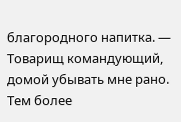благородного напитка. — Товарищ командующий, домой убывать мне рано. Тем более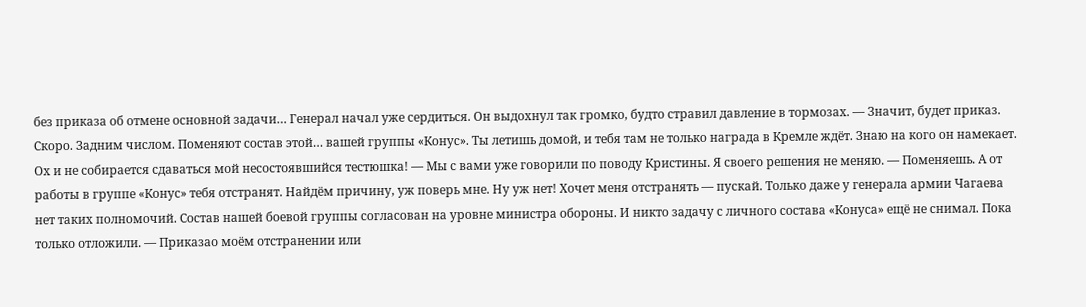без приказа об отмене основной задачи… Генерал начал уже сердиться. Он выдохнул так громко, будто стравил давление в тормозах. — Значит, будет приказ. Скоро. Задним числом. Поменяют состав этой… вашей группы «Конус». Ты летишь домой, и тебя там не только награда в Кремле ждёт. Знаю на кого он намекает. Ох и не собирается сдаваться мой несостоявшийся тестюшка! — Мы с вами уже говорили по поводу Кристины. Я своего решения не меняю. — Поменяешь. А от работы в группе «Конус» тебя отстранят. Найдём причину, уж поверь мне. Ну уж нет! Хочет меня отстранять — пускай. Только даже у генерала армии Чагаева нет таких полномочий. Состав нашей боевой группы согласован на уровне министра обороны. И никто задачу с личного состава «Конуса» ещё не снимал. Пока только отложили. — Приказао моём отстранении или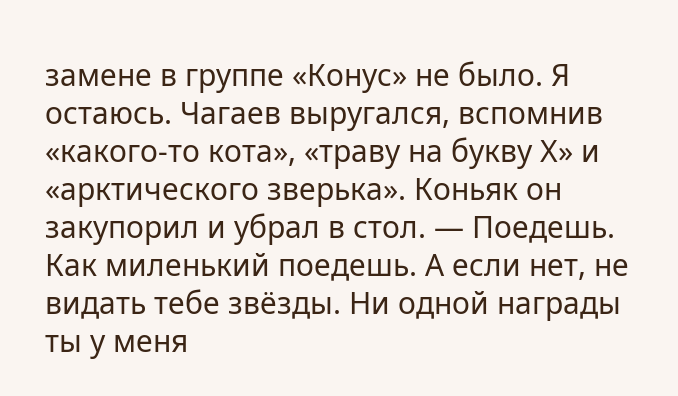замене в группе «Конус» не было. Я остаюсь. Чагаев выругался, вспомнив «какого-то кота», «траву на букву Х» и «арктического зверька». Коньяк он закупорил и убрал в стол. — Поедешь. Как миленький поедешь. А если нет, не видать тебе звёзды. Ни одной награды ты у меня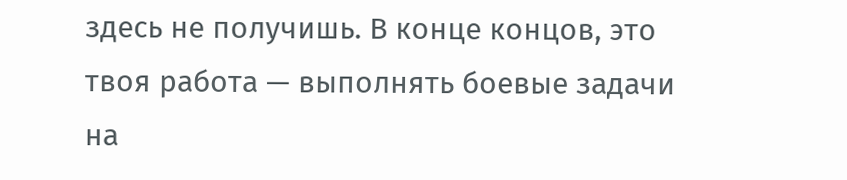здесь не получишь. В конце концов, это твоя работа — выполнять боевые задачи на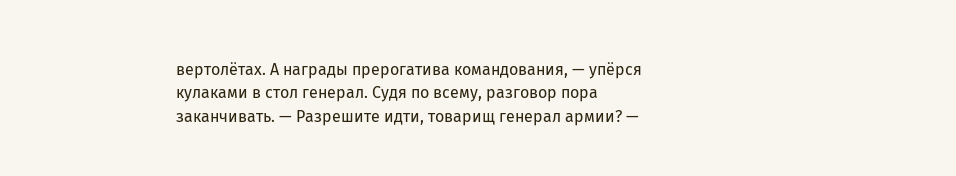вертолётах. А награды прерогатива командования, — упёрся кулаками в стол генерал. Судя по всему, разговор пора заканчивать. — Разрешите идти, товарищ генерал армии? —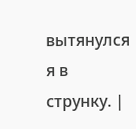вытянулся я в струнку. |